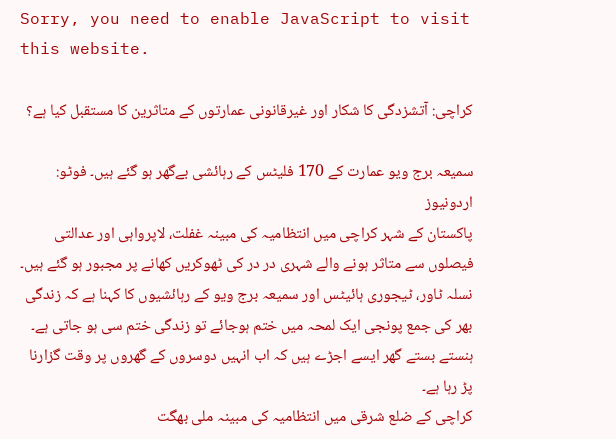Sorry, you need to enable JavaScript to visit this website.

کراچی: آتشزدگی کا شکار اور غیرقانونی عمارتوں کے متاثرین کا مستقبل کیا ہے؟

سمیعہ برج ویو عمارت کے 170 فلیٹس کے رہائشی بےگھر ہو گئے ہیں۔ فوٹو: اردونیوز
پاکستان کے شہر کراچی میں انتظامیہ کی مبینہ غفلت، لاپرواہی اور عدالتی فیصلوں سے متاثر ہونے والے شہری در در کی ٹھوکریں کھانے پر مجبور ہو گئے ہیں۔
نسلہ ٹاور، ٹیجوری ہائیٹس اور سمیعہ برج ویو کے رہائشیوں کا کہنا ہے کہ زندگی بھر کی جمع پونجی ایک لمحہ میں ختم ہوجائے تو زندگی ختم سی ہو جاتی ہے۔ ہنستے بستے گھر ایسے اجڑے ہیں کہ اب انہیں دوسروں کے گھروں پر وقت گزارنا پڑ رہا ہے۔
کراچی کے ضلع شرقی میں انتظامیہ کی مبینہ ملی بھگت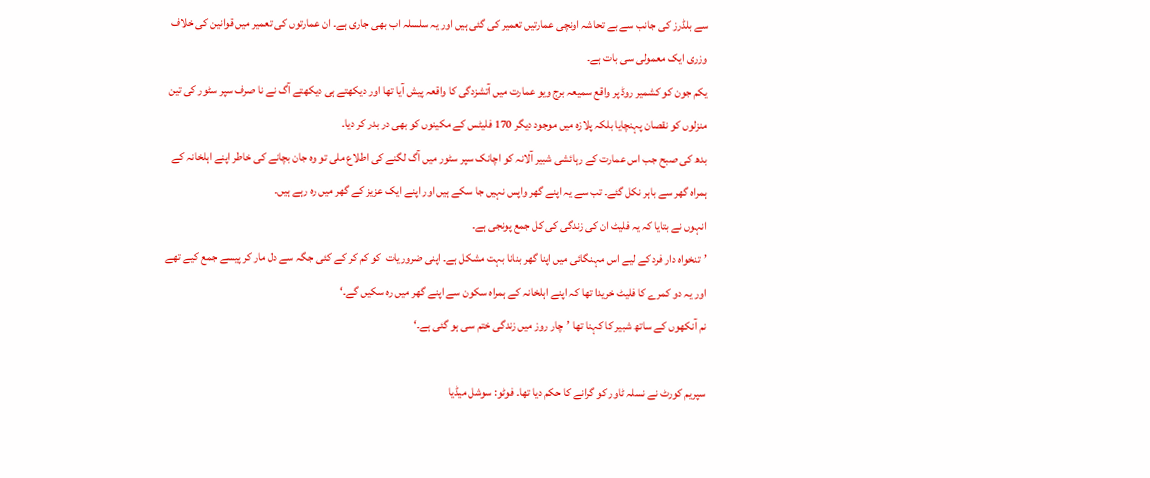سے بلڈرز کی جانب سے بے تحاشہ اونچی عمارتیں تعمیر کی گئی ہیں اور یہ سلسلہ اب بھی جاری ہے۔ ان عمارتوں کی تعمیر میں قوانین کی خلاف وزری ایک معمولی سی بات ہے۔
یکم جون کو کشمیر روڈ پر واقع سمیعہ برج ویو عمارت میں آتشزدگی کا واقعہ پیش آیا تھا اور دیکھتے ہی دیکھتے آگ نے نا صرف سپر سٹور کی تین منزلوں کو نقصان پہنچایا بلکہ پلازہ میں موجود دیگر 170 فلیٹس کے مکینوں کو بھی در بدر کر دیا۔
بدھ کی صبح جب اس عمارت کے رہائشی شبیر آلانہ کو اچانک سپر سٹور میں آگ لگنے کی اطلاع ملی تو وہ جان بچانے کی خاطر اپنے اہلخانہ کے ہمراہ گھر سے باہر نکل گئے۔ تب سے یہ اپنے گھر واپس نہیں جا سکے ہیں اور اپنے ایک عزیز کے گھر میں رہ رہے ہیں۔
انہوں نے بتایا کہ یہ فلیٹ ان کی زندگی کی کل جمع پونجی ہے۔
’تنخواہ دار فرد کے لیے اس مہنگائی میں اپنا گھر بنانا بہت مشکل ہے۔ اپنی ضروریات  کو کم کر کے کئی جگہ سے دل مار کر پیسے جمع کیے تھے اور یہ دو کمرے کا فلیٹ خریدا تھا کہ اپنے اہلخانہ کے ہمراہ سکون سے اپنے گھر میں رہ سکیں گے۔‘
نم آنکھوں کے ساتھ شبیر کا کہنا تھا ’چار روز میں زندگی ختم سی ہو گئی ہے۔‘

سپریم کورٹ نے نسلہ ٹاور کو گرانے کا حکم دیا تھا۔ فوٹو: سوشل میڈیا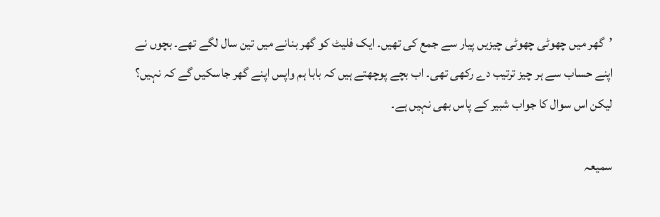’گھر میں چھوٹی چھوٹی چیزیں پیار سے جمع کی تھیں۔ ایک فلیٹ کو گھر بنانے میں تین سال لگے تھے۔ بچوں نے اپنے حساب سے ہر چیز ترتیب دے رکھی تھی۔ اب بچے پوچھتے ہیں کہ بابا ہم واپس اپنے گھر جاسکیں گے کہ نہیں؟
لیکن اس سوال کا جواب شبیر کے پاس بھی نہیں ہے۔

سمیعہ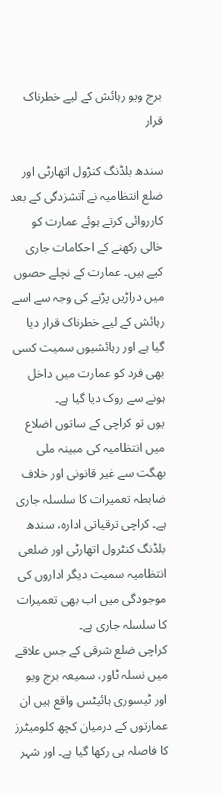برج ویو رہائش کے لیے خطرناک قرار

سندھ بلڈنگ کنڑول اتھارٹی اور ضلع انتظامیہ نے آتشزدگی کے بعد کارروائی کرتے ہوئے عمارت کو خالی رکھنے کے احکامات جاری کیے ہیں۔ عمارت کے نچلے حصوں میں دراڑیں پڑنے کی وجہ سے اسے رہائش کے لیے خطرناک قرار دیا گیا ہے اور رہائشیوں سمیت کسی بھی فرد کو عمارت میں داخل ہونے سے روک دیا گیا ہے۔
یوں تو کراچی کے ساتوں اضلاع میں انتظامیہ کی مبینہ ملی بھگت سے غیر قانونی اور خلاف ضابطہ تعمیرات کا سلسلہ جاری ہے۔ کراچی ترقیاتی ادارہ، سندھ بلڈنگ کنٹرول اتھارٹی اور ضلعی انتظامیہ سمیت دیگر اداروں کی موجودگی میں اب بھی تعمیرات کا سلسلہ جاری ہے۔
کراچی ضلع شرقی کے جس علاقے میں نسلہ ٹاور، سمیعہ برج ویو اور ٹیسوری ہائیٹس واقع ہیں ان عمارتوں کے درمیان کچھ کلومیٹرز کا فاصلہ ہی رکھا گیا ہے۔ اور شہر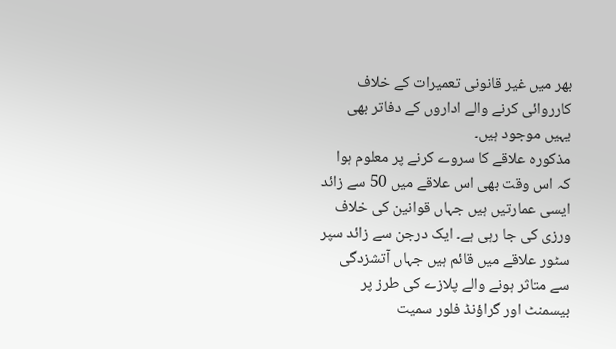بھر میں غیر قانونی تعمیرات کے خلاف کارروائی کرنے والے اداروں کے دفاتر بھی یہیں موجود ہیں۔
مذکورہ علاقے کا سروے کرنے پر معلوم ہوا کہ اس وقت بھی اس علاقے میں 50 سے زائد ایسی عمارتیں ہیں جہاں قوانین کی خلاف ورزی کی جا رہی ہے۔ ایک درجن سے زائد سپر سٹور علاقے میں قائم ہیں جہاں آتشزدگی سے متاثر ہونے والے پلازے کی طرز پر بیسمنٹ اور گراؤنڈ فلور سمیت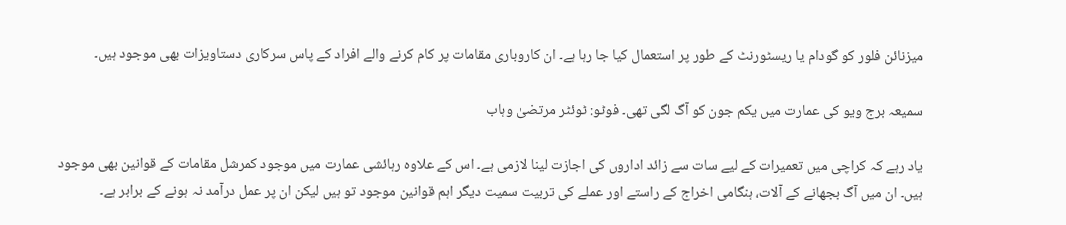میزنائن فلور کو گودام یا ریسٹورنٹ کے طور پر استعمال کیا جا رہا ہے۔ ان کاروباری مقامات پر کام کرنے والے افراد کے پاس سرکاری دستاویزات بھی موجود ہیں۔

سمیعہ برج ویو کی عمارت میں یکم جون کو آگ لگی تھی۔ فوٹو: ٹوئٹر مرتضیٰ وہاب

یاد رہے کہ کراچی میں تعمیرات کے لیے سات سے زائد اداروں کی اجازت لینا لازمی ہے۔ اس کے علاوہ رہائشی عمارت میں موجود کمرشل مقامات کے قوانین بھی موجود ہیں۔ ان میں آگ بجھانے کے آلات، ہنگامی اخراج کے راستے اور عملے کی تربیت سمیت دیگر اہم قوانین موجود تو ہیں لیکن ان پر عمل درآمد نہ ہونے کے برابر ہے۔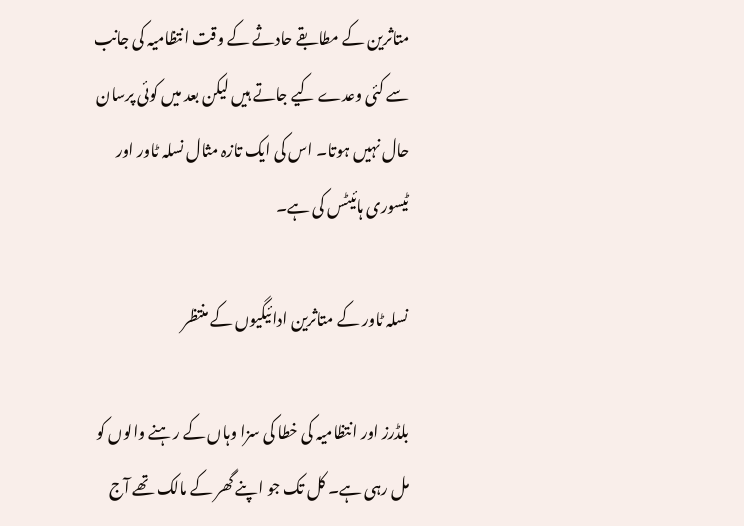متاثرین کے مطابقے حادثے کے وقت انتظامیہ کی جانب سے کئی وعدے کیے جاتے ہیں لیکن بعد میں کوئی پرسان حال نہیں ہوتا۔ اس کی ایک تازہ مثال نسلہ ٹاور اور ٹیسوری ہائیٹس کی ہے۔

نسلہ ٹاور کے متاثرین ادائیگیوں کے منتظر

بلڈرز اور انتظامیہ کی خطا کی سزا وہاں کے رہنے والوں کو مل رہی ہے۔ کل تک جو اپنے گھر کے مالک تھے آج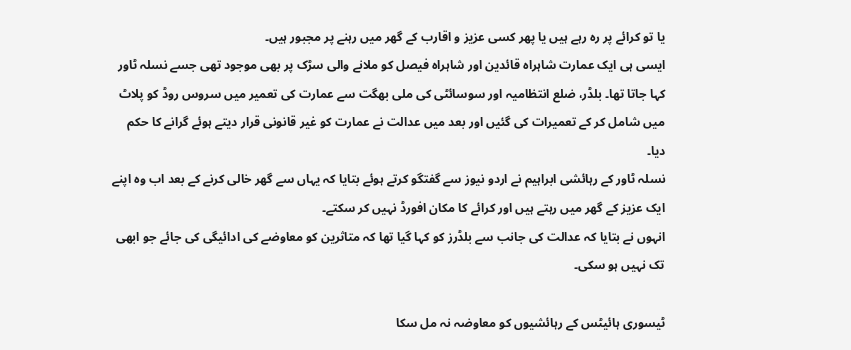یا تو کرائے پر رہ رہے ہیں یا پھر کسی عزیز و اقارب کے گھر میں رہنے پر مجبور ہیں۔
ایسی ہی ایک عمارت شاہراہ قائدین اور شاہراہ فیصل کو ملانے والی سڑک پر بھی موجود تھی جسے نسلہ ٹاور کہا جاتا تھا۔ بلڈر، ضلع انتظامیہ اور سوسائٹی کی ملی بھگت سے عمارت کی تعمیر میں سروس روڈ کو پلاٹ میں شامل کر کے تعمیرات کی گئیں اور بعد میں عدالت نے عمارت کو غیر قانونی قرار دیتے ہوئے گرانے کا حکم دیا۔
نسلہ ٹاور کے رہائشی ابراہیم نے اردو نیوز سے گفتگو کرتے ہوئے بتایا کہ یہاں سے گھر خالی کرنے کے بعد اب وہ اپنے ایک عزیز کے گھر میں رہتے ہیں اور کرائے کا مکان افورڈ نہیں کر سکتے۔
انہوں نے بتایا کہ عدالت کی جانب سے بلڈرز کو کہا گیا تھا کہ متاثرین کو معاوضے کی ادائیگی کی جائے جو ابھی تک نہیں ہو سکی۔

ٹیسوری ہائیٹس کے رہائشیوں کو معاوضہ نہ مل سکا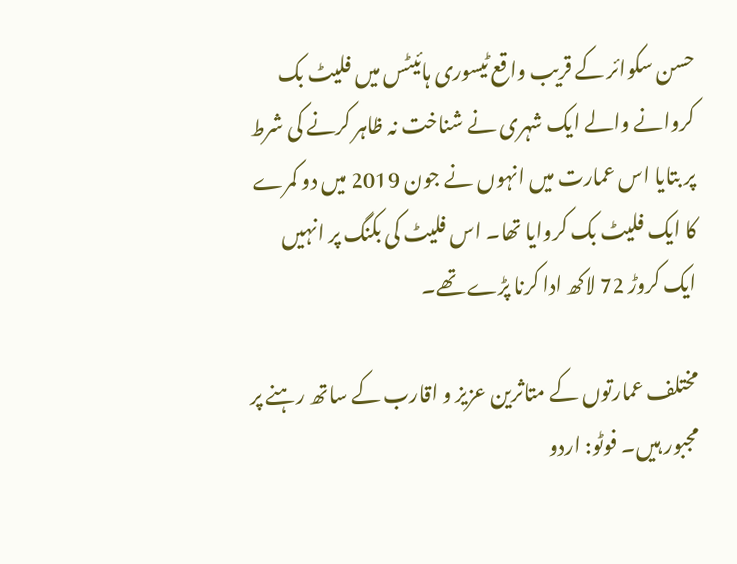حسن سکوائر کے قریب واقع ٹیسوری ہائیٹس میں فلیٹ بک کروانے والے ایک شہری نے شناخت نہ ظاہر کرنے کی شرط پر بتایا اس عمارت میں انہوں نے جون 2019 میں دو کمرے کا ایک فلیٹ بک کروایا تھا۔ اس فلیٹ کی بکنگ پر انہیں ایک کروڑ 72 لاکھ ادا کرنا پڑے تھے۔

مختلف عمارتوں کے متاثرین عزیز و اقارب کے ساتھ رہنے پر مجبور ہیں۔ فوٹو: اردو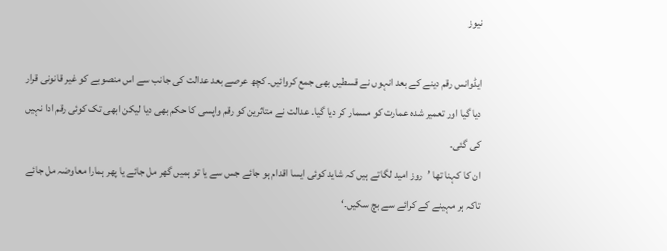نیوز

ایڈوانس رقم دینے کے بعد انہوں نے قسطیں بھی جمع کروائیں۔ کچھ عرصے بعد عدالت کی جانب سے اس منصوبے کو غیر قانونی قرار دیا گیا اور تعمیر شدہ عمارت کو مسمار کر دیا گیا۔ عدالت نے متاثرین کو رقم واپسی کا حکم بھی دیا لیکن ابھی تک کوئی رقم ادا نہیں کی گئی۔
ان کا کہنا تھا ’روز امید لگاتے ہیں کہ شاید کوئی ایسا اقدام ہو جائے جس سے یا تو ہمیں گھر مل جائے یا پھر ہمارا معاوضہ مل جائے تاکہ ہر مہینے کے کرائے سے بچ سکیں۔‘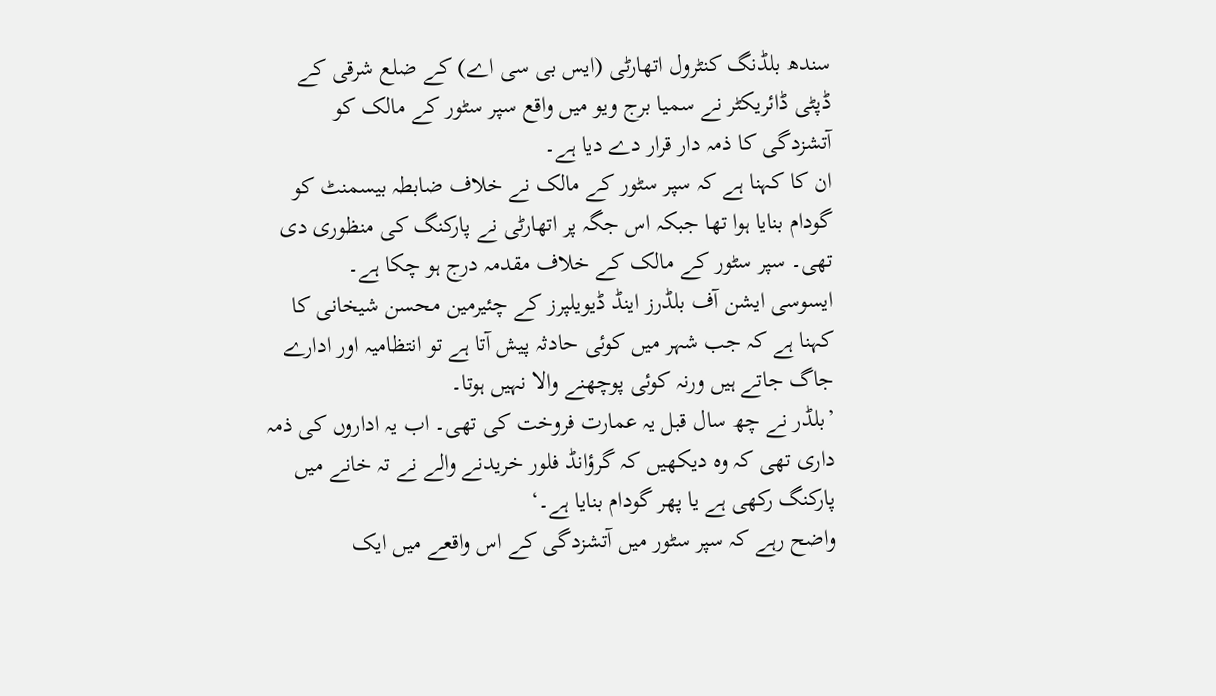سندھ بلڈنگ کنٹرول اتھارٹی (ایس بی سی اے) کے ضلع شرقی کے ڈپٹی ڈائریکٹر نے سمیا برج ویو میں واقع سپر سٹور کے مالک کو آتشزدگی کا ذمہ دار قرار دے دیا ہے۔
ان کا کہنا ہے کہ سپر سٹور کے مالک نے خلاف ضابطہ بیسمنٹ کو گودام بنایا ہوا تھا جبکہ اس جگہ پر اتھارٹی نے پارکنگ کی منظوری دی تھی۔ سپر سٹور کے مالک کے خلاف مقدمہ درج ہو چکا ہے۔
ایسوسی ایشن آف بلڈرز اینڈ ڈیویلپرز کے چئیرمین محسن شیخانی کا کہنا ہے کہ جب شہر میں کوئی حادثہ پیش آتا ہے تو انتظامیہ اور ادارے جاگ جاتے ہیں ورنہ کوئی پوچھنے والا نہیں ہوتا۔
’بلڈر نے چھ سال قبل یہ عمارت فروخت کی تھی۔ اب یہ اداروں کی ذمہ داری تھی کہ وہ دیکھیں کہ گرؤانڈ فلور خریدنے والے نے تہ خانے میں پارکنگ رکھی ہے یا پھر گودام بنایا ہے۔‘
واضح رہے کہ سپر سٹور میں آتشزدگی کے اس واقعے میں ایک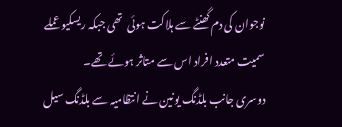نوجوان کی دم گھنٹے سے ہلاکت ہوئی  تھی جبکہ ریسکیو عملے سمیت متعدد افراد اس سے متاثر ہوئے تھے۔
دوسری جانب بلڈنگ یونین نے انتظامیہ سے بلڈنگ سیل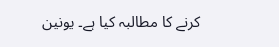کرنے کا مطالبہ کیا ہے۔ یونین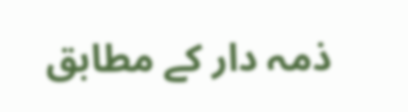ذمہ دار کے مطابق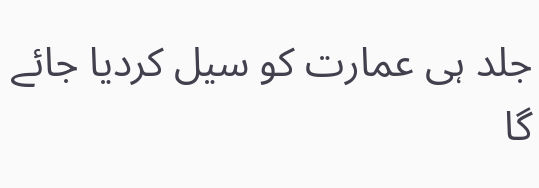جلد ہی عمارت کو سیل کردیا جائے گا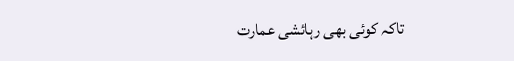تاکہ کوئی بھی رہائشی عمارت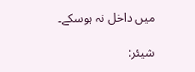میں داخل نہ ہوسکے۔

شیئر: